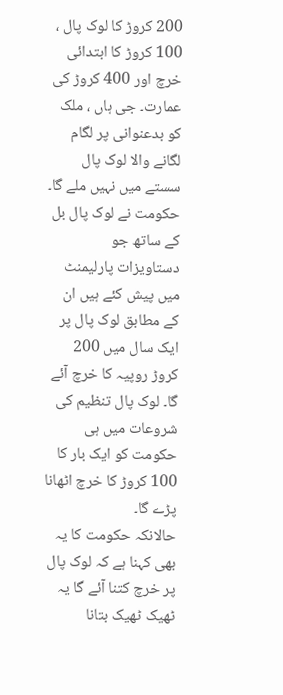200 کروڑ کا لوک پال ، 100 کروڑ کا ابتدائی خرچ اور 400 کروڑ کی عمارت۔ جی ہاں ، ملک کو بدعنوانی پر لگام لگانے والا لوک پال سستے میں نہیں ملے گا۔ حکومت نے لوک پال بل کے ساتھ جو دستاویزات پارلیمنٹ میں پیش کئے ہیں ان کے مطابق لوک پال پر ایک سال میں 200 کروڑ روپیہ کا خرچ آئے گا۔ لوک پال تنظیم کی شروعات میں ہی حکومت کو ایک بار کا 100 کروڑ کا خرچ اٹھانا پڑے گا۔
حالانکہ حکومت کا یہ بھی کہنا ہے کہ لوک پال پر خرچ کتنا آئے گا یہ ٹھیک ٹھیک بتانا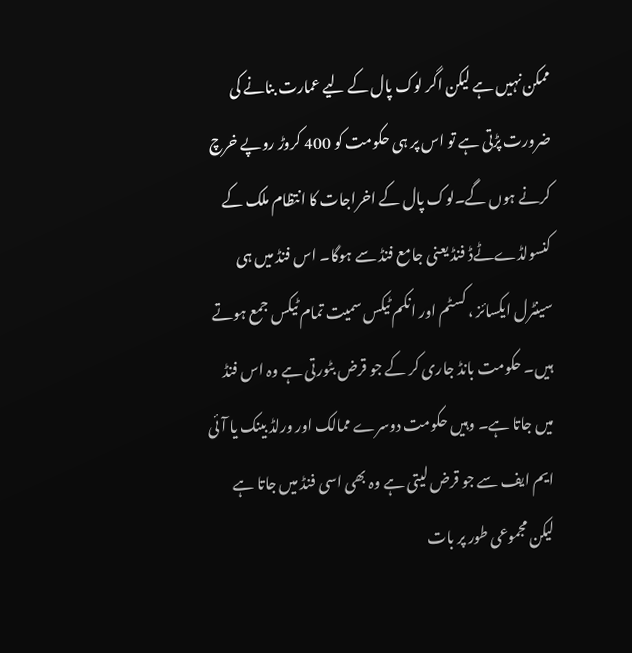ممکن نہیں ہے لیکن اگر لوک پال کے لیے عمارت بنانے کی ضرورت پڑتی ہے تو اس پر ہی حکومت کو 400 کروڑ روپے خرچ کرنے ہوں گے۔لوک پال کے اخراجات کا انتظام ملک کے کنسولڈےٹےڈ فنڈ یعنی جامع فنڈ سے ہوگا۔ اس فنڈ میں ہی سینٹرل ایکسائز ، کسٹم اور انکم ٹیکس سمیت تمام ٹیکس جمع ہوتے ہیں۔ حکومت بانڈ جاری کر کے جو قرض بٹورتی ہے وہ اس فنڈ میں جاتا ہے۔ وہیں حکومت دوسرے ممالک اور ورلڈ بینک یا آئی ایم ایف سے جو قرض لیتی ہے وہ بھی اسی فنڈ میں جاتا ہے لیکن مجموعی طور پر بات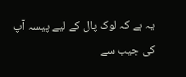یہ ہے کہ لوک پال کے لیے پیسہ آپ کی جیب سے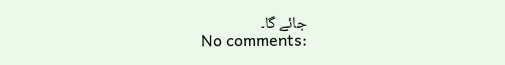جائے گا۔
No comments: